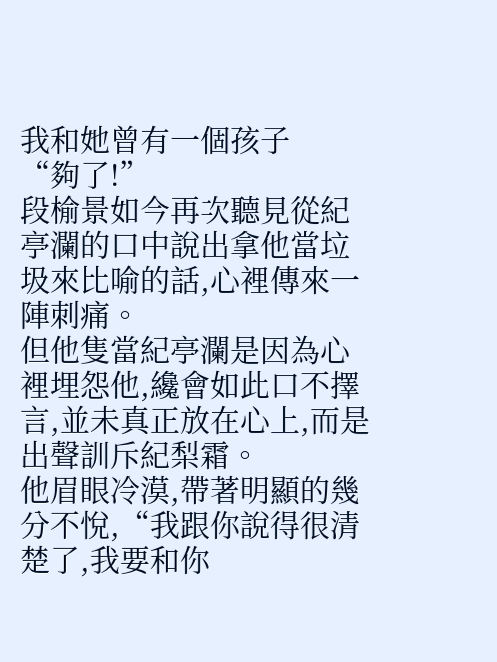我和她曾有一個孩子
“夠了!”
段榆景如今再次聽見從紀亭瀾的口中說出拿他當垃圾來比喻的話,心裡傳來一陣刺痛。
但他隻當紀亭瀾是因為心裡埋怨他,纔會如此口不擇言,並未真正放在心上,而是出聲訓斥紀梨霜。
他眉眼冷漠,帶著明顯的幾分不悅,“我跟你說得很清楚了,我要和你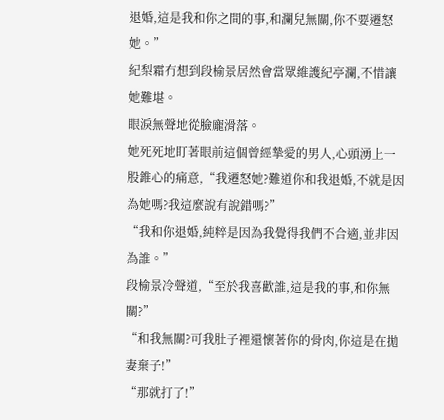退婚,這是我和你之間的事,和瀾兒無關,你不要遷怒她。”
紀梨霜冇想到段榆景居然會當眾維護紀亭瀾,不惜讓她難堪。
眼淚無聲地從臉龐滑落。
她死死地盯著眼前這個曾經摯愛的男人,心頭湧上一股錐心的痛意,“我遷怒她?難道你和我退婚,不就是因為她嗎?我這麼說有說錯嗎?”
“我和你退婚,純粹是因為我覺得我們不合適,並非因為誰。”
段榆景冷聲道,“至於我喜歡誰,這是我的事,和你無關?”
“和我無關?可我肚子裡還懷著你的骨肉,你這是在拋妻棄子!”
“那就打了!”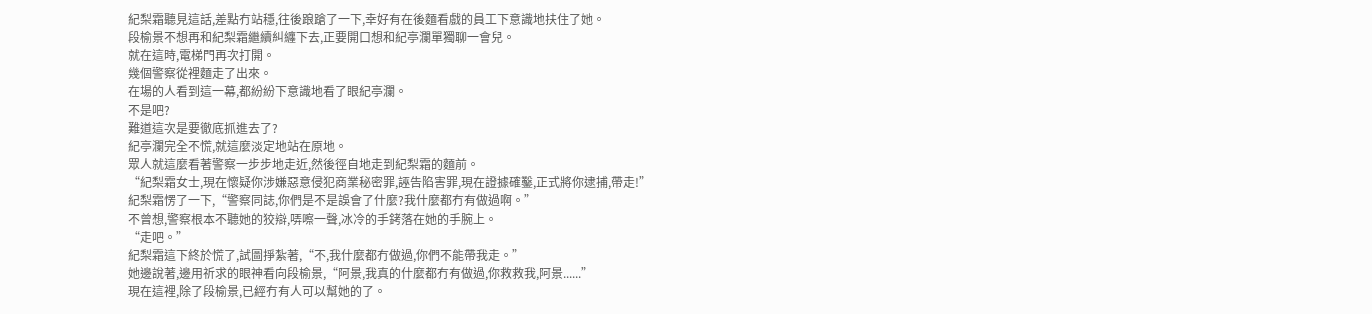紀梨霜聽見這話,差點冇站穩,往後踉蹌了一下,幸好有在後麵看戲的員工下意識地扶住了她。
段榆景不想再和紀梨霜繼續糾纏下去,正要開口想和紀亭瀾單獨聊一會兒。
就在這時,電梯門再次打開。
幾個警察從裡麵走了出來。
在場的人看到這一幕,都紛紛下意識地看了眼紀亭瀾。
不是吧?
難道這次是要徹底抓進去了?
紀亭瀾完全不慌,就這麼淡定地站在原地。
眾人就這麼看著警察一步步地走近,然後徑自地走到紀梨霜的麵前。
“紀梨霜女士,現在懷疑你涉嫌惡意侵犯商業秘密罪,誣告陷害罪,現在證據確鑿,正式將你逮捕,帶走!”
紀梨霜愣了一下,“警察同誌,你們是不是誤會了什麼?我什麼都冇有做過啊。”
不曾想,警察根本不聽她的狡辯,哢嚓一聲,冰冷的手銬落在她的手腕上。
“走吧。”
紀梨霜這下終於慌了,試圖掙紮著,“不,我什麼都冇做過,你們不能帶我走。”
她邊說著,邊用祈求的眼神看向段榆景,“阿景,我真的什麼都冇有做過,你救救我,阿景......”
現在這裡,除了段榆景,已經冇有人可以幫她的了。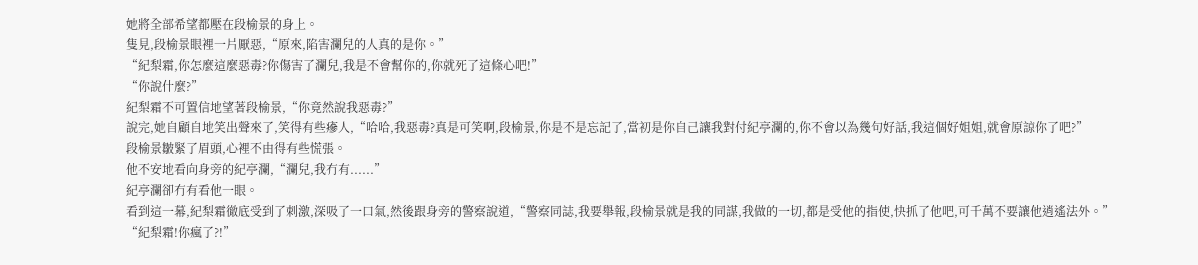她將全部希望都壓在段榆景的身上。
隻見,段榆景眼裡一片厭惡,“原來,陷害瀾兒的人真的是你。”
“紀梨霜,你怎麼這麼惡毒?你傷害了瀾兒,我是不會幫你的,你就死了這條心吧!”
“你說什麼?”
紀梨霜不可置信地望著段榆景,“你竟然說我惡毒?”
說完,她自顧自地笑出聲來了,笑得有些瘮人,“哈哈,我惡毒?真是可笑啊,段榆景,你是不是忘記了,當初是你自己讓我對付紀亭瀾的,你不會以為幾句好話,我這個好姐姐,就會原諒你了吧?”
段榆景皺緊了眉頭,心裡不由得有些慌張。
他不安地看向身旁的紀亭瀾,“瀾兒,我冇有......”
紀亭瀾卻冇有看他一眼。
看到這一幕,紀梨霜徹底受到了刺激,深吸了一口氣,然後跟身旁的警察說道,“警察同誌,我要舉報,段榆景就是我的同謀,我做的一切,都是受他的指使,快抓了他吧,可千萬不要讓他逍遙法外。”
“紀梨霜!你瘋了?!”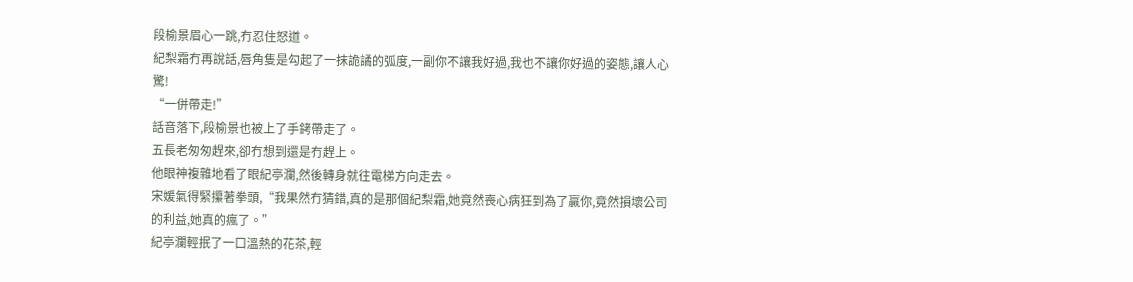段榆景眉心一跳,冇忍住怒道。
紀梨霜冇再說話,唇角隻是勾起了一抹詭譎的弧度,一副你不讓我好過,我也不讓你好過的姿態,讓人心驚!
“一併帶走!”
話音落下,段榆景也被上了手銬帶走了。
五長老匆匆趕來,卻冇想到還是冇趕上。
他眼神複雜地看了眼紀亭瀾,然後轉身就往電梯方向走去。
宋媛氣得緊攥著拳頭,“我果然冇猜錯,真的是那個紀梨霜,她竟然喪心病狂到為了贏你,竟然損壞公司的利益,她真的瘋了。”
紀亭瀾輕抿了一口溫熱的花茶,輕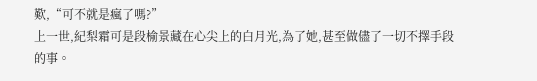歎,“可不就是瘋了嗎?”
上一世,紀梨霜可是段榆景藏在心尖上的白月光,為了她,甚至做儘了一切不擇手段的事。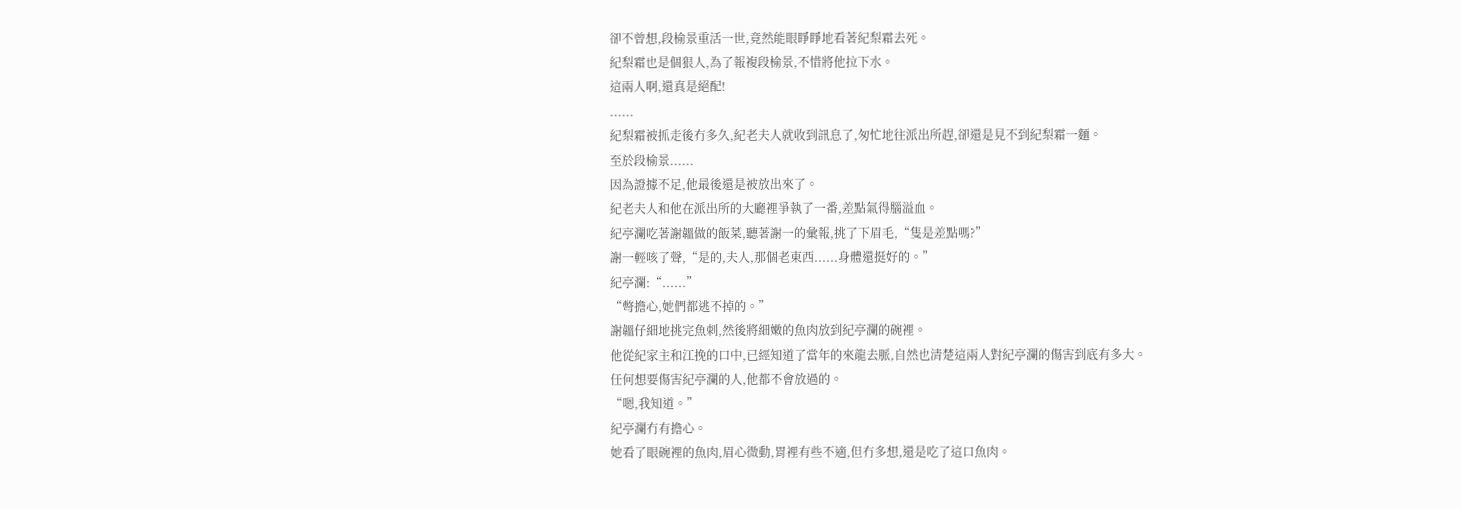卻不曾想,段榆景重活一世,竟然能眼睜睜地看著紀梨霜去死。
紀梨霜也是個狠人,為了報複段榆景,不惜將他拉下水。
這兩人啊,還真是絕配!
......
紀梨霜被抓走後冇多久,紀老夫人就收到訊息了,匆忙地往派出所趕,卻還是見不到紀梨霜一麵。
至於段榆景......
因為證據不足,他最後還是被放出來了。
紀老夫人和他在派出所的大廳裡爭執了一番,差點氣得腦溢血。
紀亭瀾吃著謝韞做的飯菜,聽著謝一的彙報,挑了下眉毛,“隻是差點嗎?”
謝一輕咳了聲,“是的,夫人,那個老東西......身體還挺好的。”
紀亭瀾:“......”
“彆擔心,她們都逃不掉的。”
謝韞仔細地挑完魚刺,然後將細嫩的魚肉放到紀亭瀾的碗裡。
他從紀家主和江挽的口中,已經知道了當年的來龍去脈,自然也清楚這兩人對紀亭瀾的傷害到底有多大。
任何想要傷害紀亭瀾的人,他都不會放過的。
“嗯,我知道。”
紀亭瀾冇有擔心。
她看了眼碗裡的魚肉,眉心微動,胃裡有些不適,但冇多想,還是吃了這口魚肉。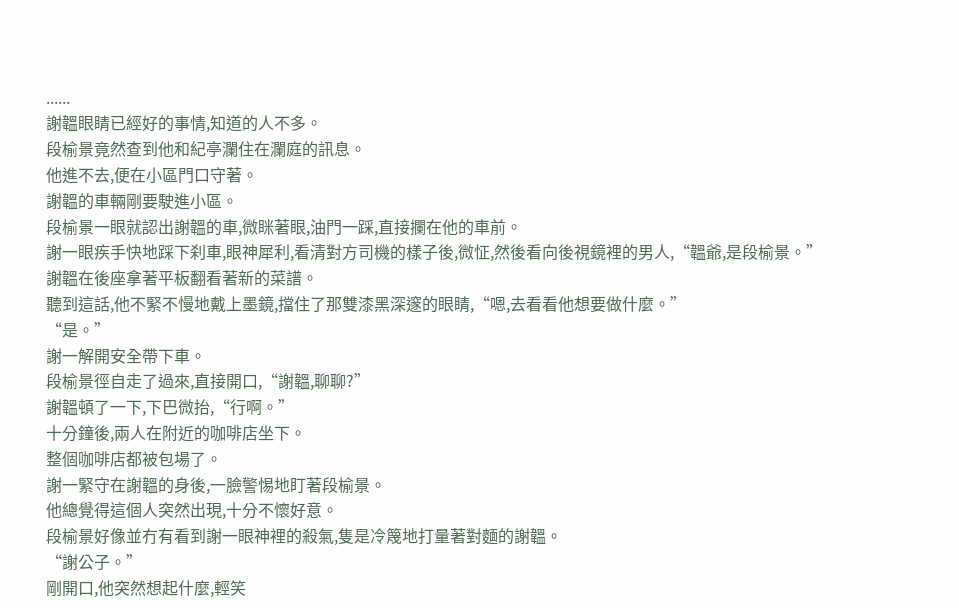......
謝韞眼睛已經好的事情,知道的人不多。
段榆景竟然查到他和紀亭瀾住在瀾庭的訊息。
他進不去,便在小區門口守著。
謝韞的車輛剛要駛進小區。
段榆景一眼就認出謝韞的車,微眯著眼,油門一踩,直接攔在他的車前。
謝一眼疾手快地踩下刹車,眼神犀利,看清對方司機的樣子後,微怔,然後看向後視鏡裡的男人,“韞爺,是段榆景。”
謝韞在後座拿著平板翻看著新的菜譜。
聽到這話,他不緊不慢地戴上墨鏡,擋住了那雙漆黑深邃的眼睛,“嗯,去看看他想要做什麼。”
“是。”
謝一解開安全帶下車。
段榆景徑自走了過來,直接開口,“謝韞,聊聊?”
謝韞頓了一下,下巴微抬,“行啊。”
十分鐘後,兩人在附近的咖啡店坐下。
整個咖啡店都被包場了。
謝一緊守在謝韞的身後,一臉警惕地盯著段榆景。
他總覺得這個人突然出現,十分不懷好意。
段榆景好像並冇有看到謝一眼神裡的殺氣,隻是冷篾地打量著對麵的謝韞。
“謝公子。”
剛開口,他突然想起什麼,輕笑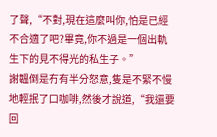了聲,“不對,現在這麼叫你,怕是已經不合適了吧?畢竟,你不過是一個出軌生下的見不得光的私生子。”
謝韞倒是冇有半分怒意,隻是不緊不慢地輕抿了口咖啡,然後才說道,“我還要回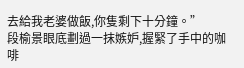去給我老婆做飯,你隻剩下十分鐘。”
段榆景眼底劃過一抹嫉妒,握緊了手中的咖啡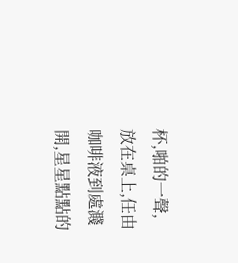杯,啪的一聲,放在桌上,任由咖啡液到處濺開,星星點點的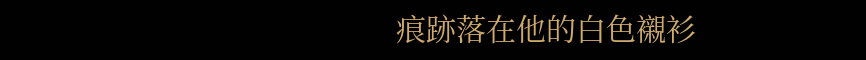痕跡落在他的白色襯衫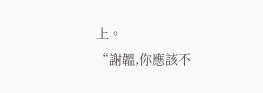上。
“謝韞,你應該不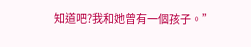知道吧?我和她曾有一個孩子。”